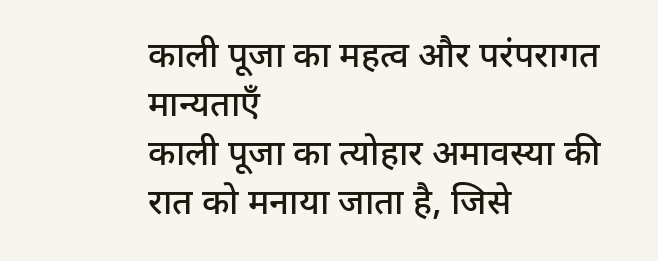काली पूजा का महत्व और परंपरागत मान्यताएँ
काली पूजा का त्योहार अमावस्या की रात को मनाया जाता है, जिसे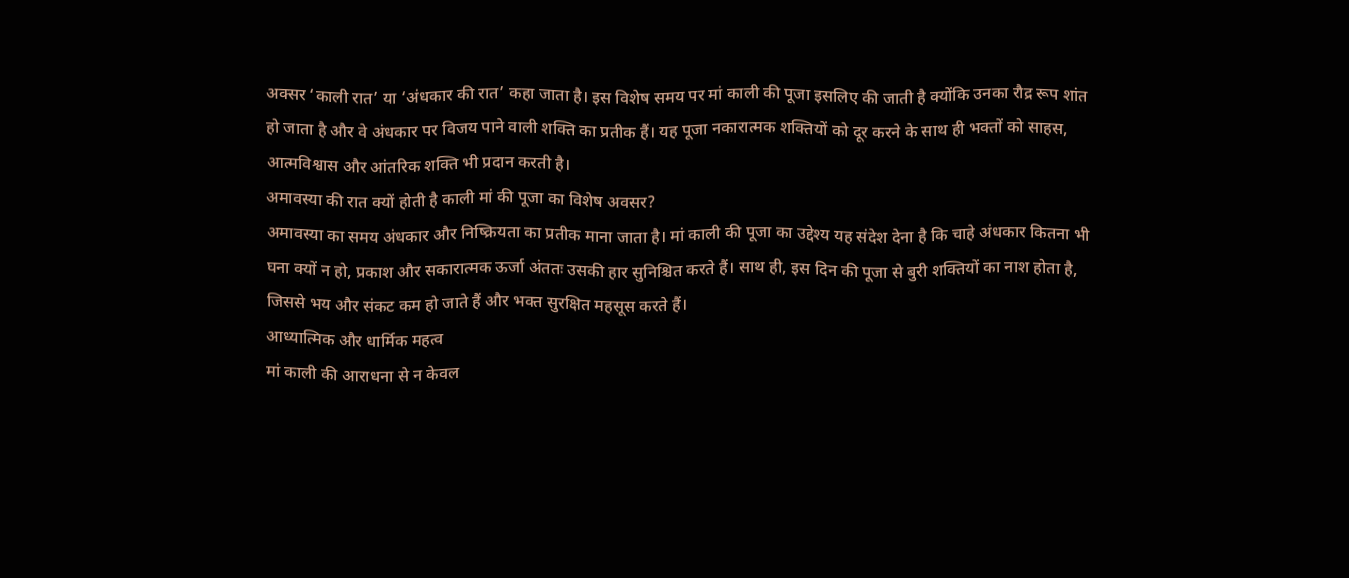अक्सर ‘काली रात’ या ‘अंधकार की रात’ कहा जाता है। इस विशेष समय पर मां काली की पूजा इसलिए की जाती है क्योंकि उनका रौद्र रूप शांत हो जाता है और वे अंधकार पर विजय पाने वाली शक्ति का प्रतीक हैं। यह पूजा नकारात्मक शक्तियों को दूर करने के साथ ही भक्तों को साहस, आत्मविश्वास और आंतरिक शक्ति भी प्रदान करती है।
अमावस्या की रात क्यों होती है काली मां की पूजा का विशेष अवसर?
अमावस्या का समय अंधकार और निष्क्रियता का प्रतीक माना जाता है। मां काली की पूजा का उद्देश्य यह संदेश देना है कि चाहे अंधकार कितना भी घना क्यों न हो, प्रकाश और सकारात्मक ऊर्जा अंततः उसकी हार सुनिश्चित करते हैं। साथ ही, इस दिन की पूजा से बुरी शक्तियों का नाश होता है, जिससे भय और संकट कम हो जाते हैं और भक्त सुरक्षित महसूस करते हैं।
आध्यात्मिक और धार्मिक महत्व
मां काली की आराधना से न केवल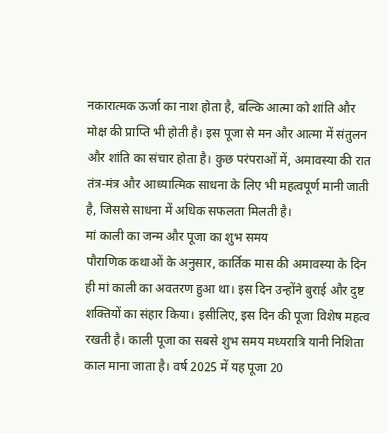नकारात्मक ऊर्जा का नाश होता है, बल्कि आत्मा को शांति और मोक्ष की प्राप्ति भी होती है। इस पूजा से मन और आत्मा में संतुलन और शांति का संचार होता है। कुछ परंपराओं में, अमावस्या की रात तंत्र-मंत्र और आध्यात्मिक साधना के लिए भी महत्वपूर्ण मानी जाती है, जिससे साधना में अधिक सफलता मिलती है।
मां काली का जन्म और पूजा का शुभ समय
पौराणिक कथाओं के अनुसार, कार्तिक मास की अमावस्या के दिन ही मां काली का अवतरण हुआ था। इस दिन उन्होंने बुराई और दुष्ट शक्तियों का संहार किया। इसीलिए, इस दिन की पूजा विशेष महत्व रखती है। काली पूजा का सबसे शुभ समय मध्यरात्रि यानी निशिता काल माना जाता है। वर्ष 2025 में यह पूजा 20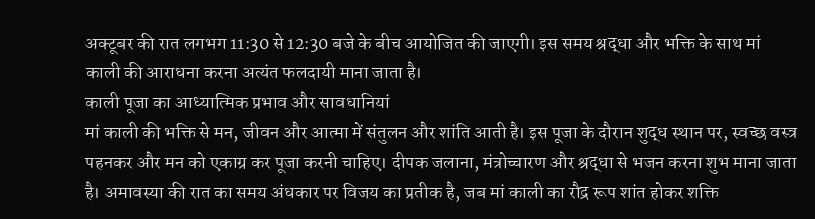अक्टूबर की रात लगभग 11:30 से 12:30 बजे के बीच आयोजित की जाएगी। इस समय श्रद्धा और भक्ति के साथ मां काली की आराधना करना अत्यंत फलदायी माना जाता है।
काली पूजा का आध्यात्मिक प्रभाव और सावधानियां
मां काली की भक्ति से मन, जीवन और आत्मा में संतुलन और शांति आती है। इस पूजा के दौरान शुद्ध स्थान पर, स्वच्छ वस्त्र पहनकर और मन को एकाग्र कर पूजा करनी चाहिए। दीपक जलाना, मंत्रोच्चारण और श्रद्धा से भजन करना शुभ माना जाता है। अमावस्या की रात का समय अंधकार पर विजय का प्रतीक है, जब मां काली का रौद्र रूप शांत होकर शक्ति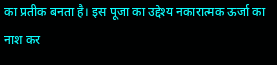का प्रतीक बनता है। इस पूजा का उद्देश्य नकारात्मक ऊर्जा का नाश कर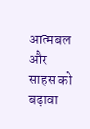आत्मबल और साहस को बढ़ावा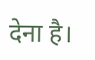देना है।